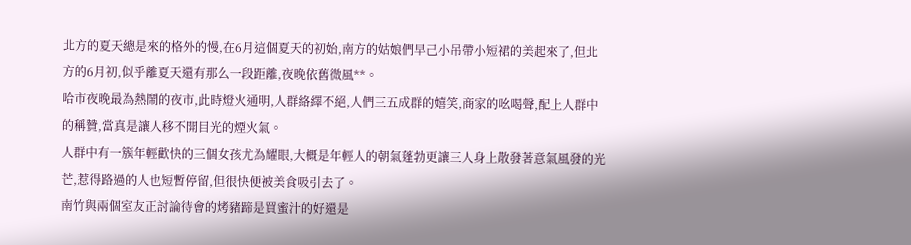北方的夏天總是來的格外的慢,在6月這個夏天的初始,南方的姑娘們早己小吊帶小短裙的美起來了,但北方的6月初,似乎離夏天還有那么一段距離,夜晚依舊微風**。
哈市夜晚最為熱鬧的夜市,此時燈火通明,人群絡繹不絕,人們三五成群的嬉笑,商家的吆喝聲,配上人群中的稱贊,當真是讓人移不開目光的煙火氣。
人群中有一簇年輕歡快的三個女孩尤為耀眼,大概是年輕人的朝氣蓬勃更讓三人身上散發著意氣風發的光芒,惹得路過的人也短暫停留,但很快便被美食吸引去了。
南竹與兩個室友正討論待會的烤豬蹄是買蜜汁的好還是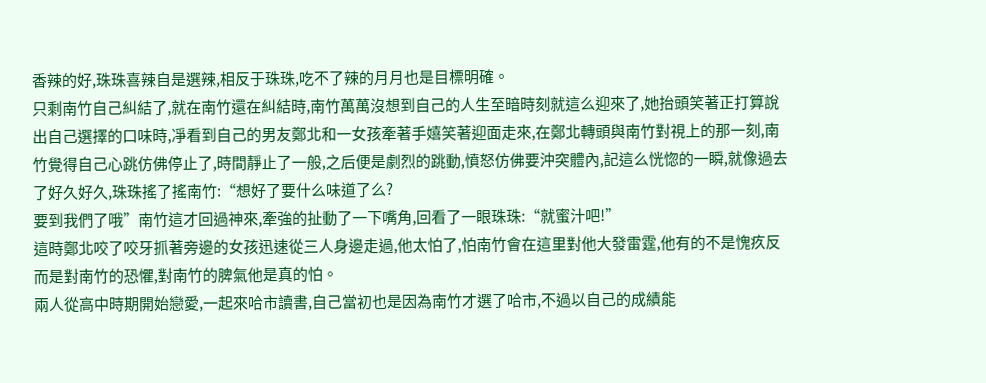香辣的好,珠珠喜辣自是選辣,相反于珠珠,吃不了辣的月月也是目標明確。
只剩南竹自己糾結了,就在南竹還在糾結時,南竹萬萬沒想到自己的人生至暗時刻就這么迎來了,她抬頭笑著正打算說出自己選擇的口味時,凈看到自己的男友鄭北和一女孩牽著手嬉笑著迎面走來,在鄭北轉頭與南竹對視上的那一刻,南竹覺得自己心跳仿佛停止了,時間靜止了一般,之后便是劇烈的跳動,憤怒仿佛要沖突體內,記這么恍惚的一瞬,就像過去了好久好久,珠珠搖了搖南竹:“想好了要什么味道了么?
要到我們了哦”南竹這才回過神來,牽強的扯動了一下嘴角,回看了一眼珠珠:“就蜜汁吧!”
這時鄭北咬了咬牙抓著旁邊的女孩迅速從三人身邊走過,他太怕了,怕南竹會在這里對他大發雷霆,他有的不是愧疚反而是對南竹的恐懼,對南竹的脾氣他是真的怕。
兩人從高中時期開始戀愛,一起來哈市讀書,自己當初也是因為南竹才選了哈市,不過以自己的成績能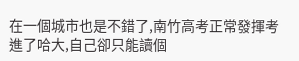在一個城市也是不錯了,南竹高考正常發揮考進了哈大,自己卻只能讀個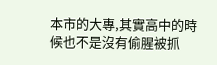本市的大專,其實高中的時候也不是沒有偷腥被抓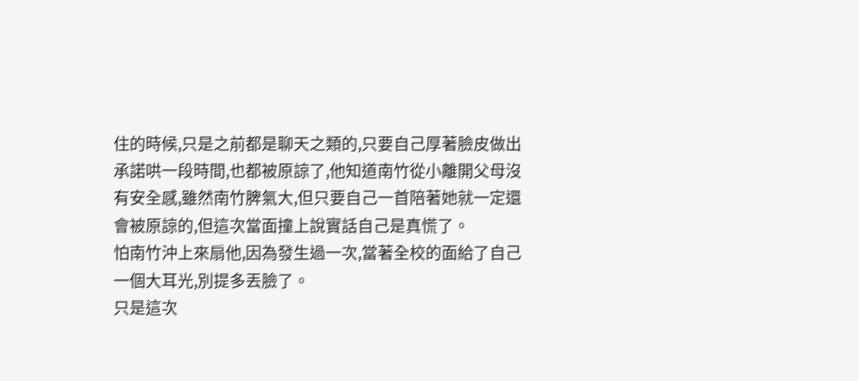住的時候,只是之前都是聊天之類的,只要自己厚著臉皮做出承諾哄一段時間,也都被原諒了,他知道南竹從小離開父母沒有安全感,雖然南竹脾氣大,但只要自己一首陪著她就一定還會被原諒的,但這次當面撞上說實話自己是真慌了。
怕南竹沖上來扇他,因為發生過一次,當著全校的面給了自己一個大耳光,別提多丟臉了。
只是這次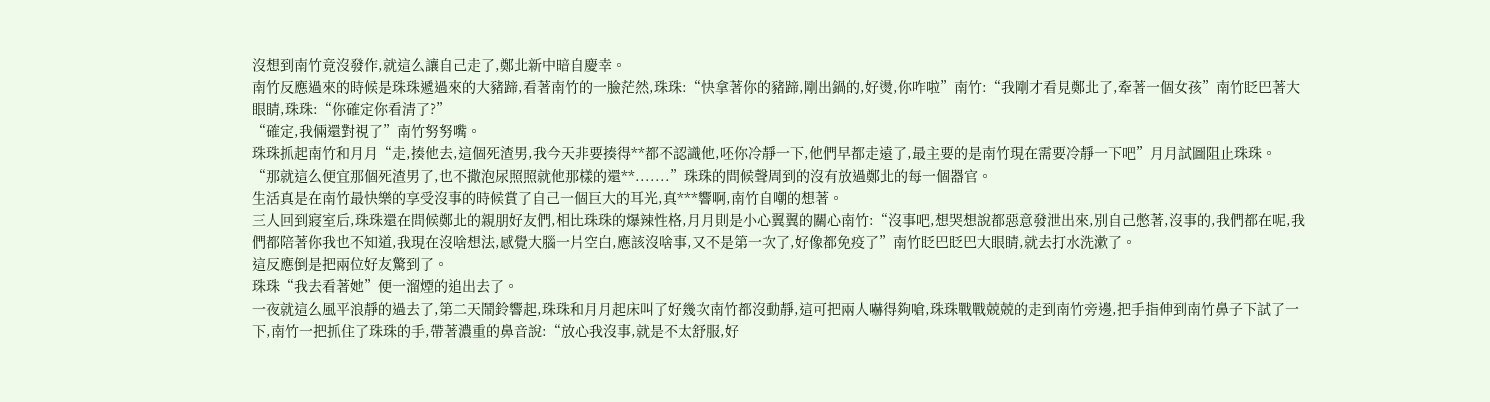沒想到南竹竟沒發作,就這么讓自己走了,鄭北新中暗自慶幸。
南竹反應過來的時候是珠珠遞過來的大豬蹄,看著南竹的一臉茫然,珠珠:“快拿著你的豬蹄,剛出鍋的,好燙,你咋啦”南竹:“我剛才看見鄭北了,牽著一個女孩”南竹眨巴著大眼睛,珠珠:“你確定你看清了?”
“確定,我倆還對視了”南竹努努嘴。
珠珠抓起南竹和月月“走,揍他去,這個死渣男,我今天非要揍得**都不認識他,呸你冷靜一下,他們早都走遠了,最主要的是南竹現在需要冷靜一下吧”月月試圖阻止珠珠。
“那就這么便宜那個死渣男了,也不撒泡尿照照就他那樣的還**.......”珠珠的問候聲周到的沒有放過鄭北的每一個器官。
生活真是在南竹最快樂的享受沒事的時候賞了自己一個巨大的耳光,真***響啊,南竹自嘲的想著。
三人回到寢室后,珠珠還在問候鄭北的親朋好友們,相比珠珠的爆辣性格,月月則是小心翼翼的關心南竹:“沒事吧,想哭想說都惡意發泄出來,別自己憋著,沒事的,我們都在呢,我們都陪著你我也不知道,我現在沒啥想法,感覺大腦一片空白,應該沒啥事,又不是第一次了,好像都免疫了”南竹眨巴眨巴大眼睛,就去打水洗漱了。
這反應倒是把兩位好友驚到了。
珠珠“我去看著她”便一溜煙的追出去了。
一夜就這么風平浪靜的過去了,第二天鬧鈴響起,珠珠和月月起床叫了好幾次南竹都沒動靜,這可把兩人嚇得夠嗆,珠珠戰戰兢兢的走到南竹旁邊,把手指伸到南竹鼻子下試了一下,南竹一把抓住了珠珠的手,帶著濃重的鼻音說:“放心我沒事,就是不太舒服,好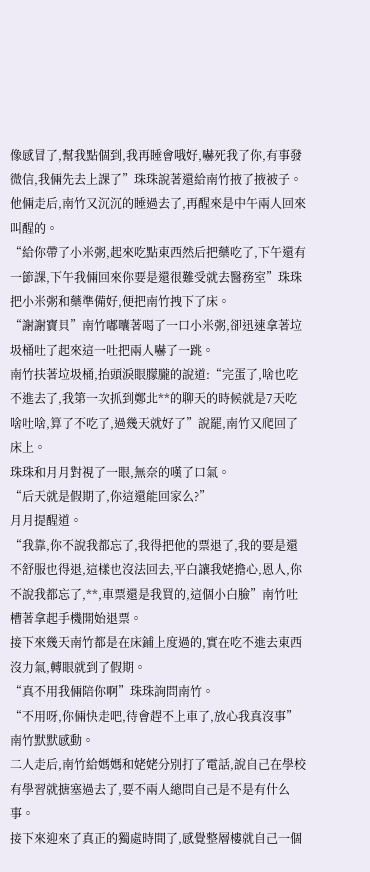像感冒了,幫我點個到,我再睡會哦好,嚇死我了你,有事發微信,我倆先去上課了”珠珠說著還給南竹掖了掖被子。
他倆走后,南竹又沉沉的睡過去了,再醒來是中午兩人回來叫醒的。
“給你帶了小米粥,起來吃點東西然后把藥吃了,下午還有一節課,下午我倆回來你要是還很難受就去醫務室”珠珠把小米粥和藥準備好,便把南竹拽下了床。
“謝謝寶貝”南竹嘟囔著喝了一口小米粥,卻迅速拿著垃圾桶吐了起來這一吐把兩人嚇了一跳。
南竹扶著垃圾桶,抬頭淚眼朦朧的說道:“完蛋了,啥也吃不進去了,我第一次抓到鄭北**的聊天的時候就是7天吃啥吐啥,算了不吃了,過幾天就好了”說罷,南竹又爬回了床上。
珠珠和月月對視了一眼,無奈的嘆了口氣。
“后天就是假期了,你這還能回家么?”
月月提醒道。
“我靠,你不說我都忘了,我得把他的票退了,我的要是還不舒服也得退,這樣也沒法回去,平白讓我姥擔心,恩人,你不說我都忘了,**,車票還是我買的,這個小白臉”南竹吐槽著拿起手機開始退票。
接下來幾天南竹都是在床鋪上度過的,實在吃不進去東西沒力氣,轉眼就到了假期。
“真不用我倆陪你啊”珠珠詢問南竹。
“不用呀,你倆快走吧,待會趕不上車了,放心我真沒事”南竹默默感動。
二人走后,南竹給媽媽和姥姥分別打了電話,說自己在學校有學習就搪塞過去了,要不兩人總問自己是不是有什么事。
接下來迎來了真正的獨處時間了,感覺整層樓就自己一個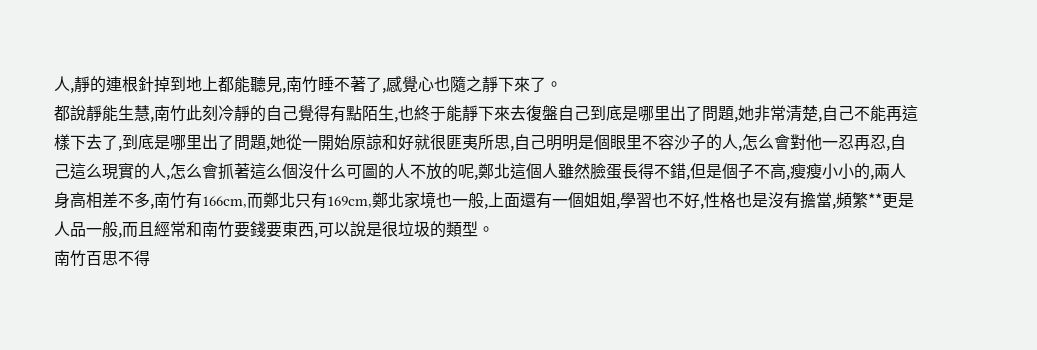人,靜的連根針掉到地上都能聽見,南竹睡不著了,感覺心也隨之靜下來了。
都說靜能生慧,南竹此刻冷靜的自己覺得有點陌生,也終于能靜下來去復盤自己到底是哪里出了問題,她非常清楚,自己不能再這樣下去了,到底是哪里出了問題,她從一開始原諒和好就很匪夷所思,自己明明是個眼里不容沙子的人,怎么會對他一忍再忍,自己這么現實的人,怎么會抓著這么個沒什么可圖的人不放的呢,鄭北這個人雖然臉蛋長得不錯,但是個子不高,瘦瘦小小的,兩人身高相差不多,南竹有166cm,而鄭北只有169cm,鄭北家境也一般,上面還有一個姐姐,學習也不好,性格也是沒有擔當,頻繁**更是人品一般,而且經常和南竹要錢要東西,可以說是很垃圾的類型。
南竹百思不得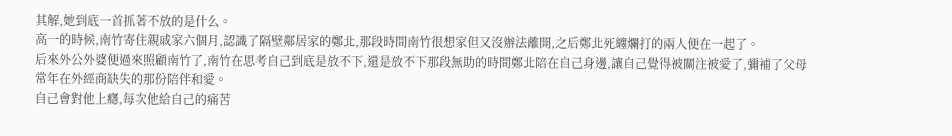其解,她到底一首抓著不放的是什么。
高一的時候,南竹寄住親戚家六個月,認識了隔壁鄰居家的鄭北,那段時間南竹很想家但又沒辦法離開,之后鄭北死纏爛打的兩人便在一起了。
后來外公外婆便過來照顧南竹了,南竹在思考自己到底是放不下,還是放不下那段無助的時間鄭北陪在自己身邊,讓自己覺得被關注被愛了,彌補了父母常年在外經商缺失的那份陪伴和愛。
自己會對他上癮,每次他給自己的痛苦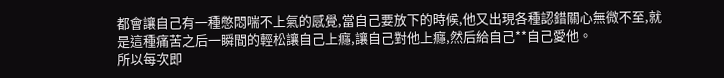都會讓自己有一種憋悶喘不上氣的感覺,當自己要放下的時候,他又出現各種認錯關心無微不至,就是這種痛苦之后一瞬間的輕松讓自己上癮,讓自己對他上癮,然后給自己**自己愛他。
所以每次即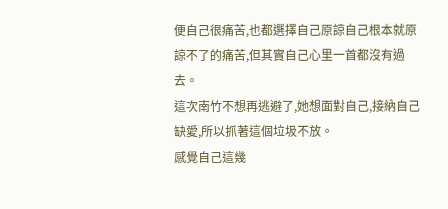便自己很痛苦,也都選擇自己原諒自己根本就原諒不了的痛苦,但其實自己心里一首都沒有過去。
這次南竹不想再逃避了,她想面對自己,接納自己缺愛,所以抓著這個垃圾不放。
感覺自己這幾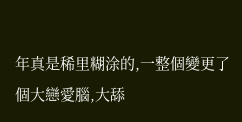年真是稀里糊涂的,一整個變更了個大戀愛腦,大舔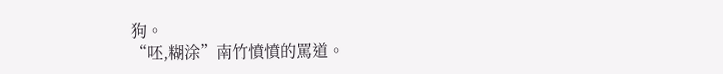狗。
“呸,糊涂”南竹憤憤的罵道。